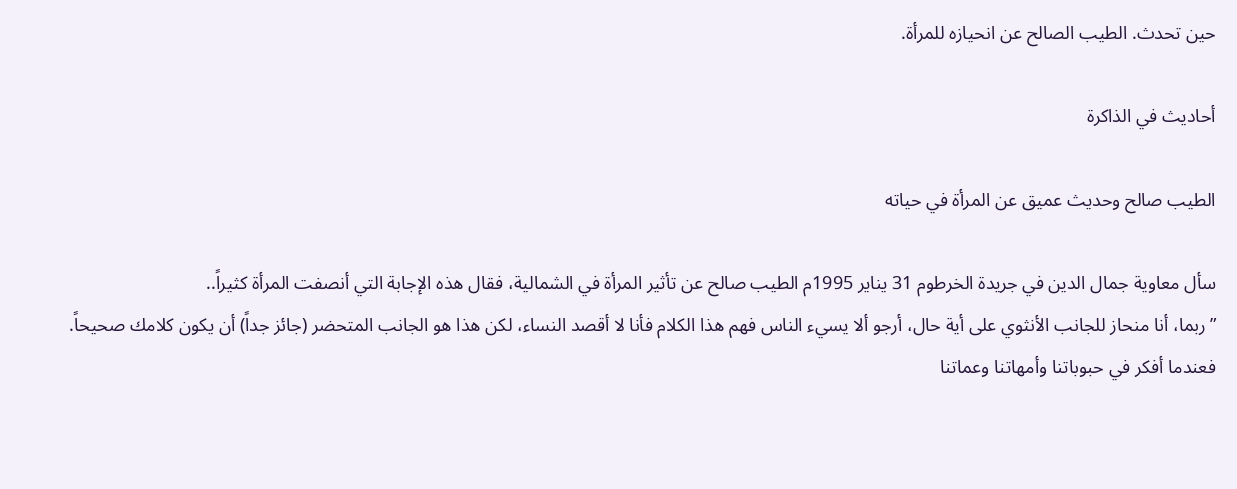حين تحدث. الطيب الصالح عن انحيازه للمرأة.

أحاديث في الذاكرة

الطيب صالح وحديث عميق عن المرأة في حياته

سأل معاوية جمال الدين في جريدة الخرطوم 31 يناير 1995م الطيب صالح عن تأثير المرأة في الشمالية، فقال هذه الإجابة التي أنصفت المرأة كثيراً..
”ربما، أنا منحاز للجانب الأنثوي على أية حال، أرجو ألا يسيء الناس فهم هذا الكلام فأنا لا أقصد النساء، لكن هذا هو الجانب المتحضر (جائز جداً) أن يكون كلامك صحيحاً.
فعندما أفكر في حبوباتنا وأمهاتنا وعماتنا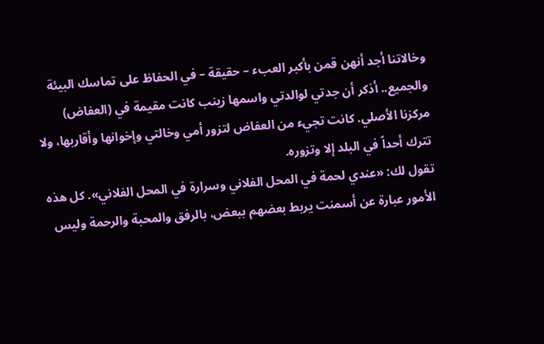وخالاتنا أجد أنهن قمن بأكبر العبء – حقيقة – في الحفاظ على تماسك البيئة والجميع.. أذكر أن جدتي لوالدتي واسمها زينب كانت مقيمة في (العفاض) مركزنا الأصلي. كانت تجيء من العفاض لتزور أمي وخالتي وإخوانها وأقاربها، ولا تترك أحداً في البلد إلا وتزوره.
تقول لك: «عندي لحمة في المحل الفلاني وسرارة في المحل الفلاني». كل هذه الأمور عبارة عن أسمنت يربط بعضهم ببعض، بالرفق والمحبة والرحمة وليس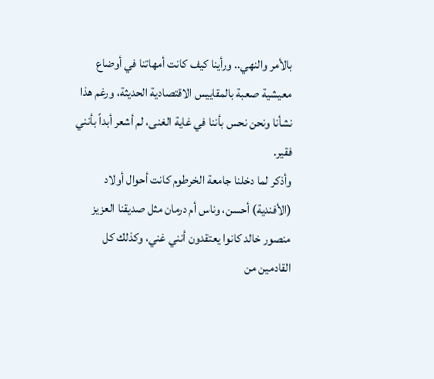بالأمر والنهي.. ورأينا كيف كانت أمهاتنا في أوضاع معيشية صعبة بالمقاييس الاقتصادية الحديثة، ورغم هذا نشأنا ونحن نحس بأننا في غاية الغنى، لم أشعر أبداً بأنني فقير.
وأذكر لما دخلنا جامعة الخرطوم كانت أحوال أولاد (الأفندية) أحسن، وناس أم درمان مثل صديقنا العزيز منصور خالد كانوا يعتقدون أنني غني، وكذلك كل القادمين من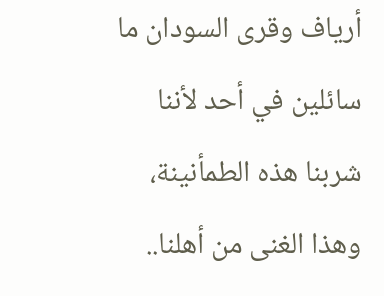أرياف وقرى السودان ما سائلين في أحد لأننا شربنا هذه الطمأنينة، وهذا الغنى من أهلنا..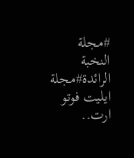#مجلة النخبة الرائدة#مجلة ايليت فوتو ارت..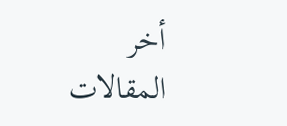أخر المقالات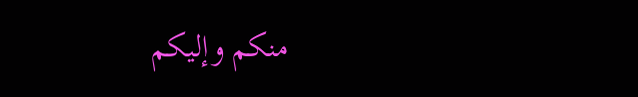منكم وإليكم